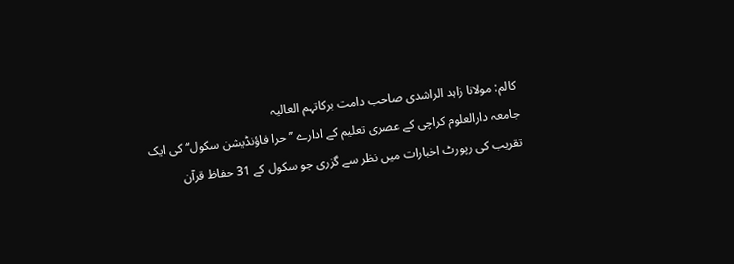کالم: مولانا زاہد الراشدی صاحب دامت برکاتہم العالیہ
جامعہ دارالعلوم کراچی کے عصری تعلیم کے ادارے ’’حرا فاؤنڈیشن سکول‘‘ کی ایک تقریب کی رپورٹ اخبارات میں نظر سے گزری جو سکول کے 31 حفاظ قرآن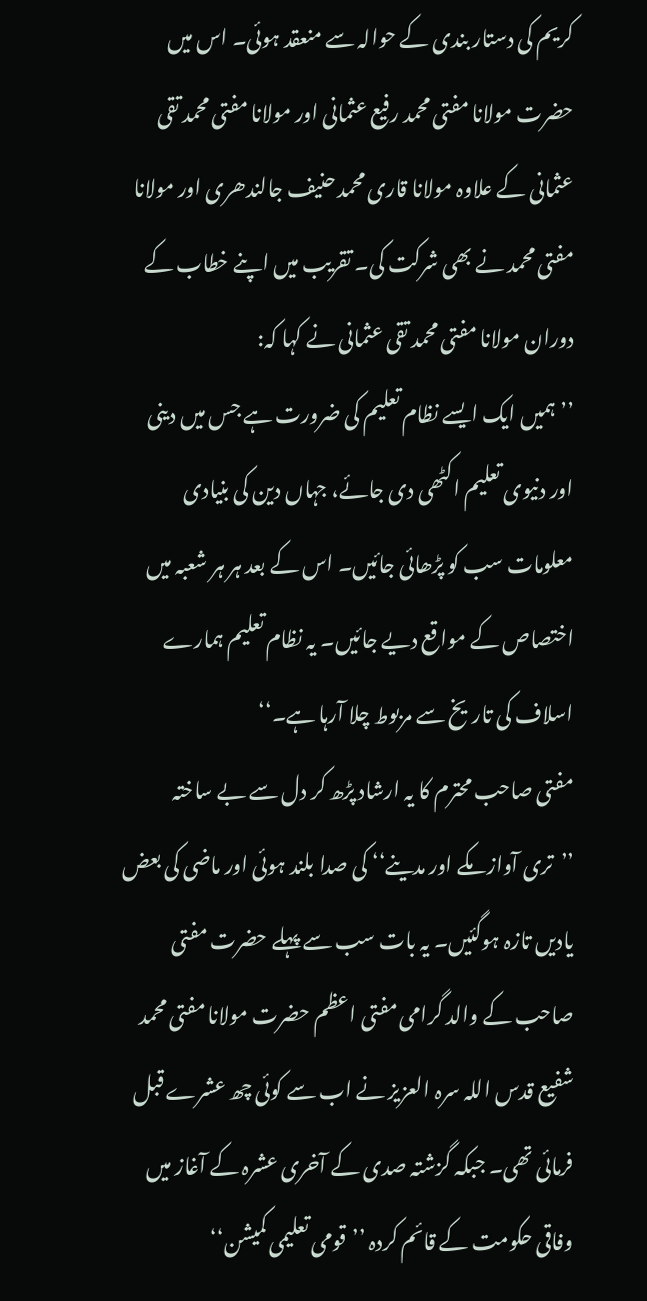کریم کی دستار بندی کے حوالہ سے منعقد ہوئی۔ اس میں حضرت مولانا مفتی محمد رفیع عثمانی اور مولانا مفتی محمد تقی عثمانی کے علاوہ مولانا قاری محمد حنیف جالندھری اور مولانا مفتی محمد نے بھی شرکت کی۔ تقریب میں اپنے خطاب کے دوران مولانا مفتی محمد تقی عثمانی نے کہا کہ:
’’ہمیں ایک ایسے نظام تعلیم کی ضرورت ہے جس میں دینی اور دنیوی تعلیم اکٹھی دی جائے، جہاں دین کی بنیادی معلومات سب کو پڑھائی جائیں۔ اس کے بعد ہر ہر شعبہ میں اختصاص کے مواقع دیے جائیں۔ یہ نظام تعلیم ہمارے اسلاف کی تاریخ سے مربوط چلا آرہا ہے۔‘‘
مفتی صاحب محترم کا یہ ارشاد پڑھ کر دل سے بے ساختہ ’’تری آواز مکے اور مدینے‘‘ کی صدا بلند ہوئی اور ماضی کی بعض یادیں تازہ ہوگئیں۔ یہ بات سب سے پہلے حضرت مفتی صاحب کے والد گرامی مفتی اعظم حضرت مولانا مفتی محمد شفیع قدس اللہ سرہ العزیز نے اب سے کوئی چھ عشرے قبل فرمائی تھی۔ جبکہ گزشتہ صدی کے آخری عشرہ کے آغاز میں وفاقی حکومت کے قائم کردہ ’’قومی تعلیمی کمیشن‘‘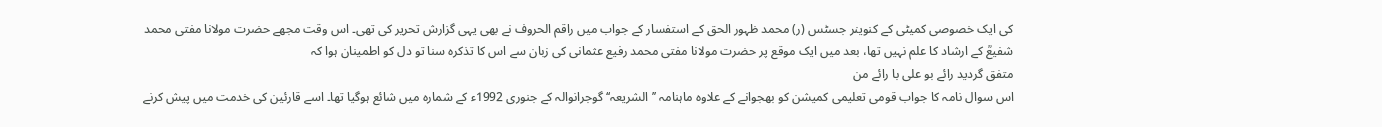کی ایک خصوصی کمیٹی کے کنوینر جسٹس (ر) محمد ظہور الحق کے استفسار کے جواب میں راقم الحروف نے بھی یہی گزارش تحریر کی تھی۔ اس وقت مجھے حضرت مولانا مفتی محمد شفیعؒ کے ارشاد کا علم نہیں تھا، بعد میں ایک موقع پر حضرت مولانا مفتی محمد رفیع عثمانی کی زبان سے اس کا تذکرہ سنا تو دل کو اطمینان ہوا کہ
متفق گردید رائے بو علی با رائے من
اس سوال نامہ کا جواب قومی تعلیمی کمیشن کو بھجوانے کے علاوہ ماہنامہ ’’الشریعہ‘‘ گوجرانوالہ کے جنوری 1992ء کے شمارہ میں شائع ہوگیا تھا۔ اسے قارئین کی خدمت میں پیش کرنے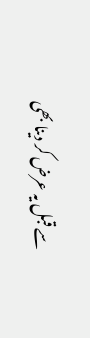سے قبل یہ عرض کر دینا بھی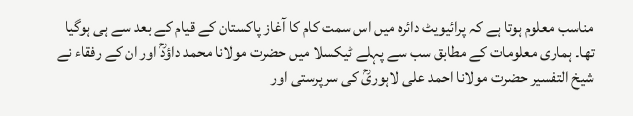مناسب معلوم ہوتا ہے کہ پرائیویٹ دائرہ میں اس سمت کام کا آغاز پاکستان کے قیام کے بعد سے ہی ہوگیا تھا۔ ہماری معلومات کے مطابق سب سے پہلے ٹیکسلا میں حضرت مولانا محمد داؤدؒ اور ان کے رفقاء نے شیخ التفسیر حضرت مولانا احمد علی لاہوریؒ کی سرپرستی اور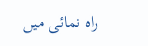راہ نمائی میں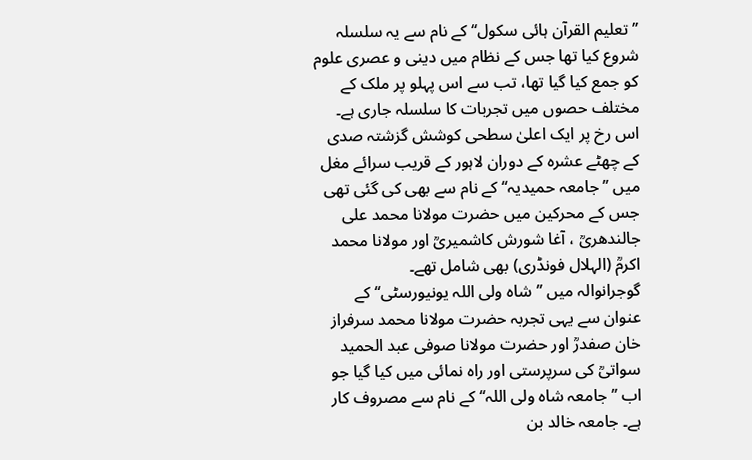’’تعلیم القرآن ہائی سکول‘‘ کے نام سے یہ سلسلہ شروع کیا تھا جس کے نظام میں دینی و عصری علوم کو جمع کیا گیا تھا، تب سے اس پہلو پر ملک کے مختلف حصوں میں تجربات کا سلسلہ جاری ہے۔
اس رخ پر ایک اعلیٰ سطحی کوشش گزشتہ صدی کے چھٹے عشرہ کے دوران لاہور کے قریب سرائے مغل میں ’’جامعہ حمیدیہ‘‘ کے نام سے بھی کی گئی تھی جس کے محرکین میں حضرت مولانا محمد علی جالندھریؒ ، آغا شورش کاشمیریؒ اور مولانا محمد اکرمؒ (الہلال فونڈری) بھی شامل تھے۔
گوجرانوالہ میں ’’شاہ ولی اللہ یونیورسٹی‘‘ کے عنوان سے یہی تجربہ حضرت مولانا محمد سرفراز خان صفدرؒ اور حضرت مولانا صوفی عبد الحمید سواتیؒ کی سرپرستی اور راہ نمائی میں کیا گیا جو اب ’’جامعہ شاہ ولی اللہ‘‘ کے نام سے مصروف کار ہے۔ جامعہ خالد بن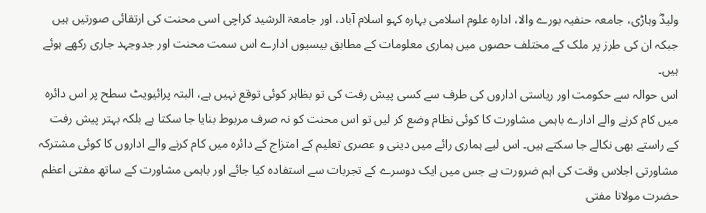ولیدؓ وہاڑی، جامعہ حنفیہ بورے والا، ادارہ علوم اسلامی بہارہ کہو اسلام آباد، اور جامعۃ الرشید کراچی اسی محنت کی ارتقائی صورتیں ہیں جبکہ ان کی طرز پر ملک کے مختلف حصوں میں ہماری معلومات کے مطابق بیسیوں ادارے اس سمت محنت اور جدوجہد جاری رکھے ہوئے ہیں۔
اس حوالہ سے حکومت اور ریاستی اداروں کی طرف سے کسی پیش رفت کی تو بظاہر کوئی توقع نہیں ہے، البتہ پرائیویٹ سطح پر اس دائرہ میں کام کرنے والے ادارے باہمی مشاورت کا کوئی نظام وضع کر لیں تو اس محنت کو نہ صرف مربوط بنایا جا سکتا ہے بلکہ بہتر پیش رفت کے راستے بھی نکالے جا سکتے ہیں۔ اس لیے ہماری رائے میں دینی و عصری تعلیم کے امتزاج کے دائرہ میں کام کرنے والے اداروں کا کوئی مشترکہ مشاورتی اجلاس وقت کی اہم ضرورت ہے جس میں ایک دوسرے کے تجربات سے استفادہ کیا جائے اور باہمی مشاورت کے ساتھ مفتی اعظم حضرت مولانا مفتی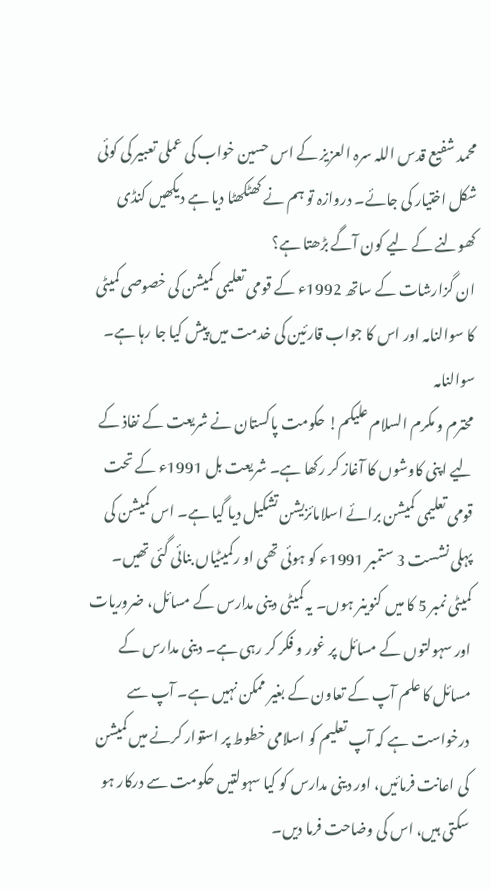محمد شفیع قدس اللہ سرہ العزیز کے اس حسین خواب کی عملی تعبیر کی کوئی شکل اختیار کی جائے۔ دروازہ تو ہم نے کھٹکھٹا دیا ہے دیکھیں کنڈی کھولنے کے لیے کون آگے بڑھتا ہے؟
ان گزارشات کے ساتھ 1992ء کے قومی تعلیمی کمیشن کی خصوصی کمیٹی کا سوالنامہ اور اس کا جواب قارئین کی خدمت میں پیش کیا جا رہا ہے۔
سوالنامہ
محترم و مکرم السلام علیکم! حکومت پاکستان نے شریعت کے نفاذ کے لیے اپنی کاوشوں کا آغاز کر رکھا ہے۔ شریعت بل 1991ء کے تحت قومی تعلیمی کمیشن برائے اسلامائزیشن تشکیل دیا گیا ہے۔ اس کمیشن کی پہلی نشست 3 ستمبر 1991ء کو ہوئی تھی او رکمیٹیاں بنائی گئی تھیں۔ کمیٹی نمبر 5 کا میں کنوینر ہوں۔ یہ کمیٹی دینی مدارس کے مسائل، ضروریات اور سہولتوں کے مسائل پر غور و فکر کر رہی ہے۔ دینی مدارس کے مسائل کا علم آپ کے تعاون کے بغیر ممکن نہیں ہے۔ آپ سے درخواست ہے کہ آپ تعلیم کو اسلامی خطوط پر استوار کرنے میں کمیشن کی اعانت فرمائیں، اور دینی مدارس کو کیا سہولتیں حکومت سے درکار ہو سکتی ہیں، اس کی وضاحت فرما دیں۔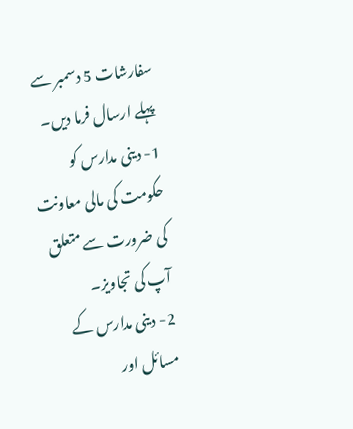سفارشات 5 دسمبر سے پہلے ارسال فرما دیں۔
1- دینی مدارس کو حکومت کی مالی معاونت کی ضرورت سے متعلق آپ کی تجاویز۔
2- دینی مدارس کے مسائل اور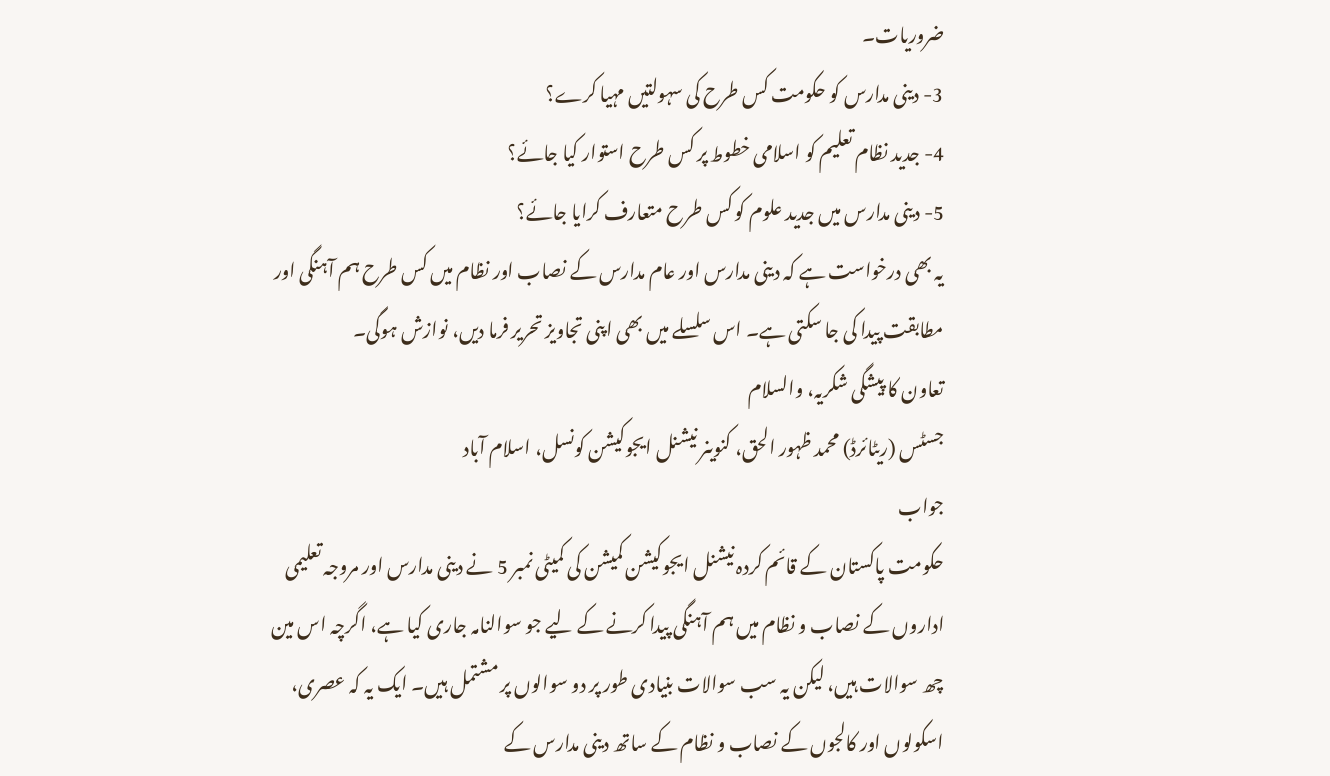ضروریات۔
3- دینی مدارس کو حکومت کس طرح کی سہولتیں مہیا کرے؟
4- جدید نظام تعلیم کو اسلامی خطوط پر کس طرح استوار کیا جائے؟
5- دینی مدارس میں جدید علوم کو کس طرح متعارف کرایا جائے؟
یہ بھی درخواست ہے کہ دینی مدارس اور عام مدارس کے نصاب اور نظام میں کس طرح ہم آہنگی اور مطابقت پیدا کی جا سکتی ہے۔ اس سلسلے میں بھی اپنی تجاویز تحریر فرما دیں، نوازش ہوگی۔
تعاون کا پیشگی شکریہ، والسلام
جسٹس (ریٹائرڈ) محمد ظہور الحق، کنوینر نیشنل ایجوکیشن کونسل، اسلام آباد
جواب
حکومت پاکستان کے قائم کردہ نیشنل ایجوکیشن کمیشن کی کمیٹی نمبر 5 نے دینی مدارس اور مروجہ تعلیمی اداروں کے نصاب و نظام میں ہم آہنگی پیدا کرنے کے لیے جو سوالنامہ جاری کیا ہے، اگرچہ اس مین چھ سوالات ہیں، لیکن یہ سب سوالات بنیادی طور پر دو سوالوں پر مشتمل ہیں۔ ایک یہ کہ عصری، اسکولوں اور کالجوں کے نصاب و نظام کے ساتھ دینی مدارس کے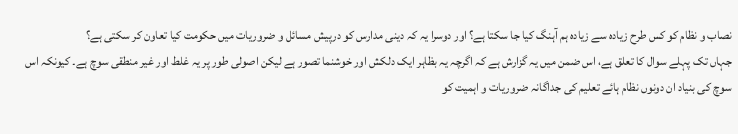نصاب و نظام کو کس طرح زیادہ سے زیادہ ہم آہنگ کیا جا سکتا ہے؟ اور دوسرا یہ کہ دینی مدارس کو درپیش مسائل و ضروریات میں حکومت کیا تعاون کر سکتی ہے؟
جہاں تک پہلے سوال کا تعلق ہے، اس ضمن میں یہ گزارش ہے کہ اگرچہ یہ بظاہر ایک دلکش اور خوشنما تصور ہے لیکن اصولی طور پر یہ غلط اور غیر منطقی سوچ ہے۔ کیونکہ اس سوچ کی بنیاد ان دونوں نظام ہائے تعلیم کی جداگانہ ضروریات و اہمیت کو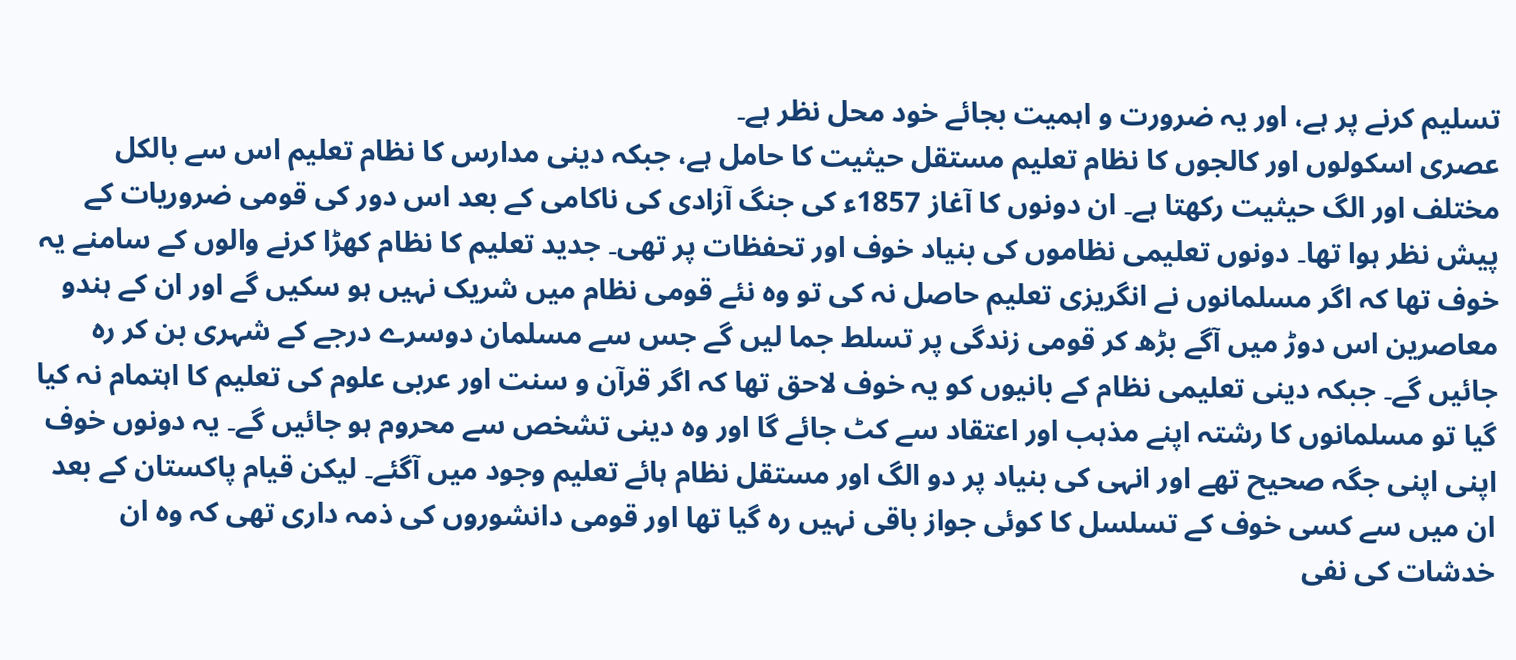تسلیم کرنے پر ہے، اور یہ ضرورت و اہمیت بجائے خود محل نظر ہے۔
عصری اسکولوں اور کالجوں کا نظام تعلیم مستقل حیثیت کا حامل ہے، جبکہ دینی مدارس کا نظام تعلیم اس سے بالکل مختلف اور الگ حیثیت رکھتا ہے۔ ان دونوں کا آغاز 1857ء کی جنگ آزادی کی ناکامی کے بعد اس دور کی قومی ضروریات کے پیش نظر ہوا تھا۔ دونوں تعلیمی نظاموں کی بنیاد خوف اور تحفظات پر تھی۔ جدید تعلیم کا نظام کھڑا کرنے والوں کے سامنے یہ خوف تھا کہ اگر مسلمانوں نے انگریزی تعلیم حاصل نہ کی تو وہ نئے قومی نظام میں شریک نہیں ہو سکیں گے اور ان کے ہندو معاصرین اس دوڑ میں آگے بڑھ کر قومی زندگی پر تسلط جما لیں گے جس سے مسلمان دوسرے درجے کے شہری بن کر رہ جائیں گے۔ جبکہ دینی تعلیمی نظام کے بانیوں کو یہ خوف لاحق تھا کہ اگر قرآن و سنت اور عربی علوم کی تعلیم کا اہتمام نہ کیا گیا تو مسلمانوں کا رشتہ اپنے مذہب اور اعتقاد سے کٹ جائے گا اور وہ دینی تشخص سے محروم ہو جائیں گے۔ یہ دونوں خوف اپنی اپنی جگہ صحیح تھے اور انہی کی بنیاد پر دو الگ اور مستقل نظام ہائے تعلیم وجود میں آگئے۔ لیکن قیام پاکستان کے بعد ان میں سے کسی خوف کے تسلسل کا کوئی جواز باقی نہیں رہ گیا تھا اور قومی دانشوروں کی ذمہ داری تھی کہ وہ ان خدشات کی نفی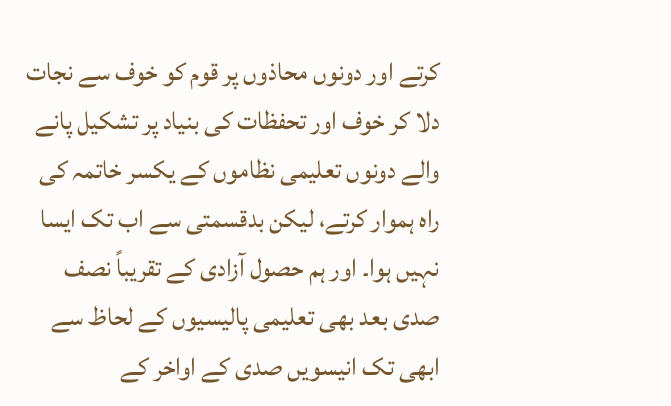کرتے اور دونوں محاذوں پر قوم کو خوف سے نجات دلا کر خوف اور تحفظات کی بنیاد پر تشکیل پانے والے دونوں تعلیمی نظاموں کے یکسر خاتمہ کی راہ ہموار کرتے، لیکن بدقسمتی سے اب تک ایسا نہیں ہوا۔ اور ہم حصول آزادی کے تقریباً نصف صدی بعد بھی تعلیمی پالیسیوں کے لحاظ سے ابھی تک انیسویں صدی کے اواخر کے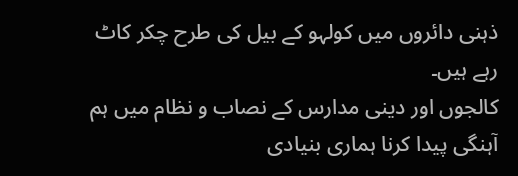ذہنی دائروں میں کولہو کے بیل کی طرح چکر کاٹ رہے ہیں۔
کالجوں اور دینی مدارس کے نصاب و نظام میں ہم آہنگی پیدا کرنا ہماری بنیادی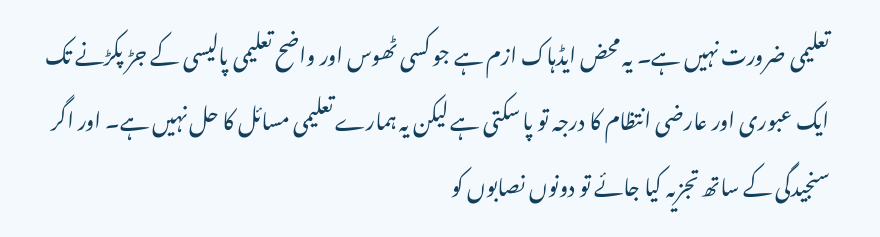تعلیمی ضرورت نہیں ہے۔ یہ محض ایڈہاک ازم ہے جو کسی ٹھوس اور واضح تعلیمی پالیسی کے جڑ پکڑنے تک ایک عبوری اور عارضی انتظام کا درجہ تو پا سکتی ہے لیکن یہ ہمارے تعلیمی مسائل کا حل نہیں ہے۔ اور اگر سنجیدگی کے ساتھ تجزیہ کیا جائے تو دونوں نصابوں کو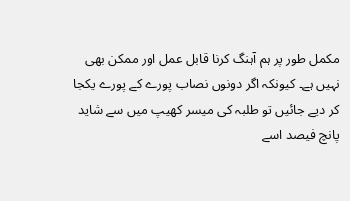مکمل طور پر ہم آہنگ کرنا قابل عمل اور ممکن بھی نہیں ہے۔ کیونکہ اگر دونوں نصاب پورے کے پورے یکجا کر دیے جائیں تو طلبہ کی میسر کھیپ میں سے شاید پانچ فیصد اسے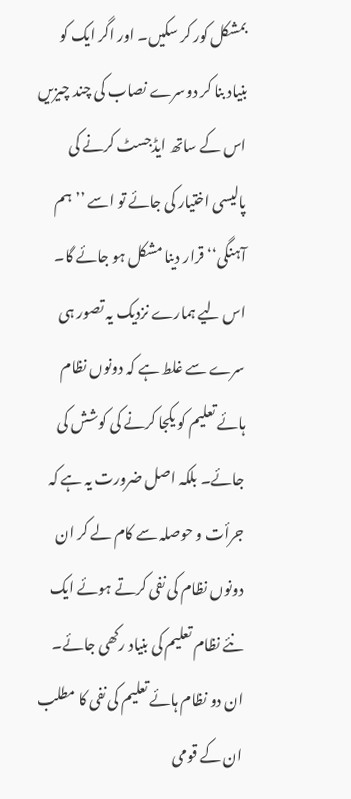بمشکل کور کر سکیں۔ اور اگر ایک کو بنیاد بنا کر دوسرے نصاب کی چند چیزیں اس کے ساتھ ایڈجسٹ کرنے کی پالیسی اختیار کی جائے تو اسے ’’ہم آہنگی‘‘ قرار دینا مشکل ہو جائے گا۔ اس لیے ہمارے نزدیک یہ تصور ہی سرے سے غلط ہے کہ دونوں نظام ہائے تعلیم کو یکجا کرنے کی کوشش کی جائے۔ بلکہ اصل ضرورت یہ ہے کہ جرأت و حوصلہ سے کام لے کر ان دونوں نظام کی نفی کرتے ہوئے ایک نئے نظام تعلیم کی بنیاد رکھی جائے۔ ان دو نظام ہائے تعلیم کی نفی کا مطلب ان کے قومی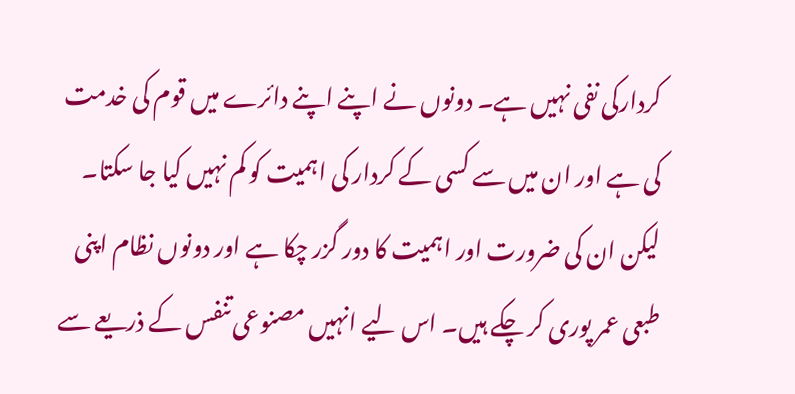کردارکی نفی نہیں ہے۔ دونوں نے اپنے اپنے دائرے میں قوم کی خدمت کی ہے اور ان میں سے کسی کے کردار کی اہمیت کو کم نہیں کیا جا سکتا۔ لیکن ان کی ضرورت اور اہمیت کا دور گزر چکا ہے اور دونوں نظام اپنی طبعی عمر پوری کر چکے ہیں۔ اس لیے انہیں مصنوعی تنفس کے ذریعے سے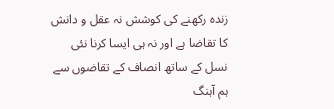زندہ رکھنے کی کوشش نہ عقل و دانش کا تقاضا ہے اور نہ ہی ایسا کرنا نئی نسل کے ساتھ انصاف کے تقاضوں سے ہم آہنگ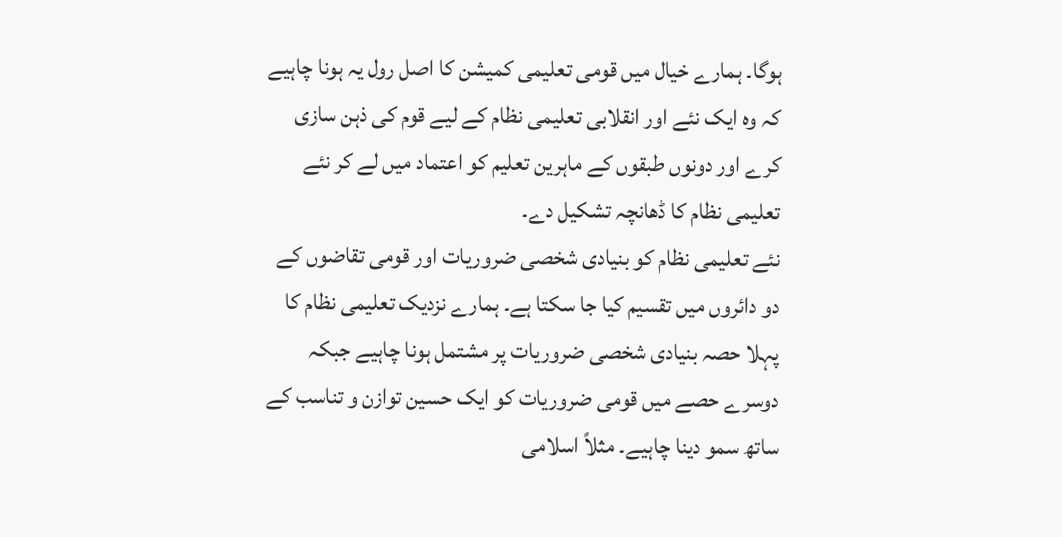ہوگا۔ ہمارے خیال میں قومی تعلیمی کمیشن کا اصل رول یہ ہونا چاہیے کہ وہ ایک نئے اور انقلابی تعلیمی نظام کے لیے قوم کی ذہن سازی کرے اور دونوں طبقوں کے ماہرین تعلیم کو اعتماد میں لے کر نئے تعلیمی نظام کا ڈھانچہ تشکیل دے۔
نئے تعلیمی نظام کو بنیادی شخصی ضروریات اور قومی تقاضوں کے دو دائروں میں تقسیم کیا جا سکتا ہے۔ ہمارے نزدیک تعلیمی نظام کا پہلا حصہ بنیادی شخصی ضروریات پر مشتمل ہونا چاہیے جبکہ دوسرے حصے میں قومی ضروریات کو ایک حسین توازن و تناسب کے ساتھ سمو دینا چاہیے۔ مثلاً اسلامی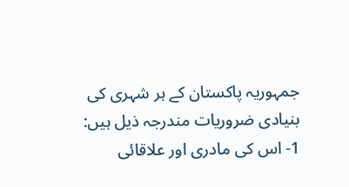جمہوریہ پاکستان کے ہر شہری کی بنیادی ضروریات مندرجہ ذیل ہیں:
1- اس کی مادری اور علاقائی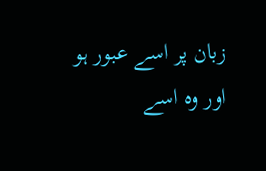زبان پر اسے عبور ہو اور وہ اسے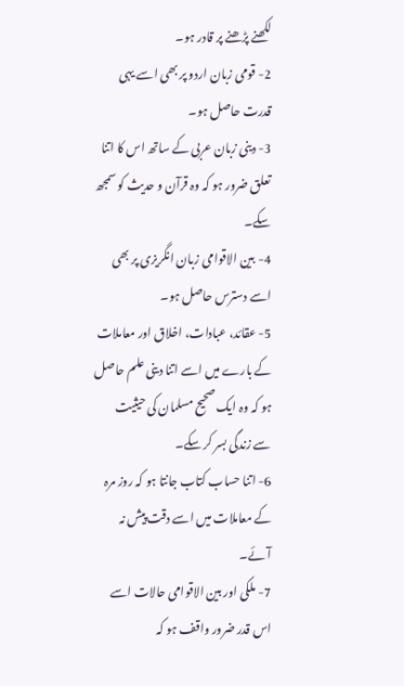لکھنے پڑھنے پر قادر ہو۔
2- قومی زبان اردو پر بھی اسے یہی قدرت حاصل ہو۔
3- دینی زبان عربی کے ساتھ اس کا اتنا تعلق ضرور ہو کہ وہ قرآن و حدیث کو سمجھ سکے۔
4- بین الاقوامی زبان انگریزی پر بھی اسے دسترس حاصل ہو۔
5- عقائد، عبادات، اخلاق اور معاملات کے بارے میں اسے اتنا دینی علم حاصل ہو کہ وہ ایک صحیح مسلمان کی حیثیت سے زندگی بسر کر سکے۔
6- اتنا حساب کتاب جانتا ہو کہ روز مرہ کے معاملات میں اسے دقت پیش نہ آئے۔
7- ملکی اور بین الاقوامی حالات اسے اس قدر ضرور واقف ہو کہ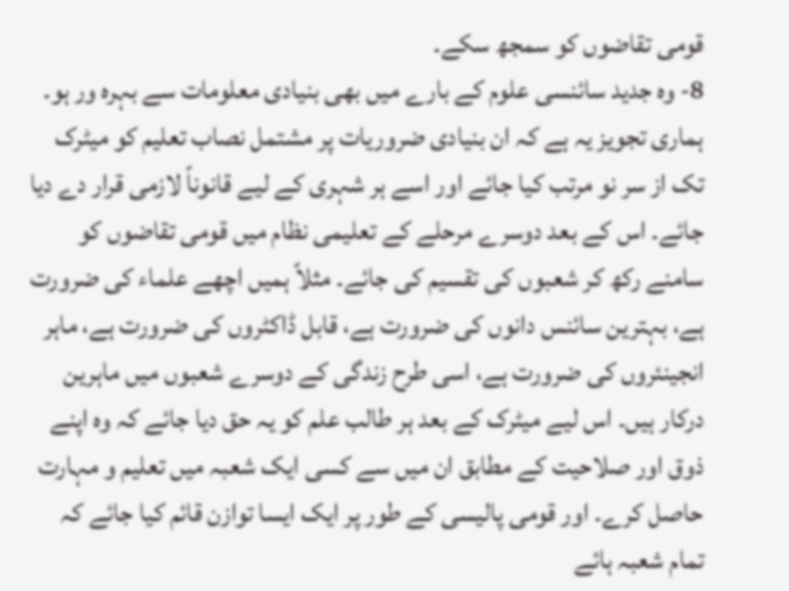قومی تقاضوں کو سمجھ سکے۔
8- وہ جدید سائنسی علوم کے بارے میں بھی بنیادی معلومات سے بہرہ ور ہو۔
ہماری تجویز یہ ہے کہ ان بنیادی ضروریات پر مشتمل نصاب تعلیم کو میٹرک تک از سر نو مرتب کیا جائے اور اسے ہر شہری کے لیے قانوناً لازمی قرار دے دیا جائے۔ اس کے بعد دوسرے مرحلے کے تعلیمی نظام میں قومی تقاضوں کو سامنے رکھ کر شعبوں کی تقسیم کی جائے۔ مثلاً ہمیں اچھے علماء کی ضرورت ہے، بہترین سائنس دانوں کی ضرورت ہے، قابل ڈاکٹروں کی ضرورت ہے، ماہر انجینئروں کی ضرورت ہے، اسی طرح زندگی کے دوسرے شعبوں میں ماہرین درکار ہیں۔ اس لیے میٹرک کے بعد ہر طالب علم کو یہ حق دیا جائے کہ وہ اپنے ذوق اور صلاحیت کے مطابق ان میں سے کسی ایک شعبہ میں تعلیم و مہارت حاصل کرے۔ اور قومی پالیسی کے طور پر ایک ایسا توازن قائم کیا جائے کہ تمام شعبہ ہائے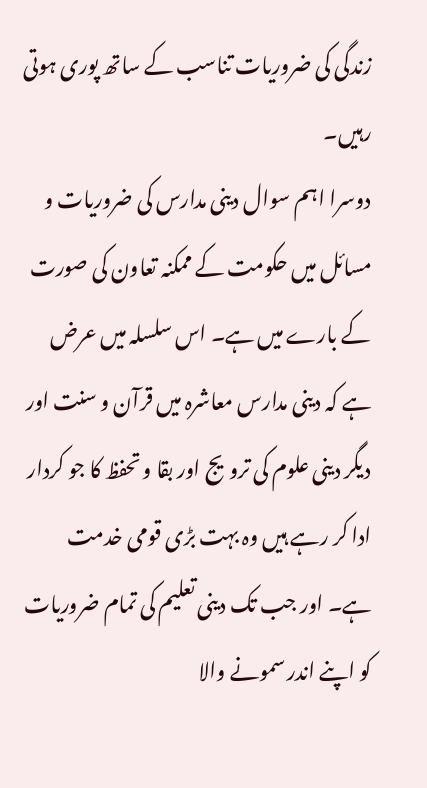زندگی کی ضروریات تناسب کے ساتھ پوری ہوتی رہیں۔
دوسرا اہم سوال دینی مدارس کی ضروریات و مسائل میں حکومت کے ممکنہ تعاون کی صورت کے بارے میں ہے۔ اس سلسلہ میں عرض ہے کہ دینی مدارس معاشرہ میں قرآن و سنت اور دیگر دینی علوم کی ترویج اور بقا و تحفظ کا جو کردار ادا کر رہے ہیں وہ بہت بڑی قومی خدمت ہے۔ اور جب تک دینی تعلیم کی تمام ضروریات کو اپنے اندر سمونے والا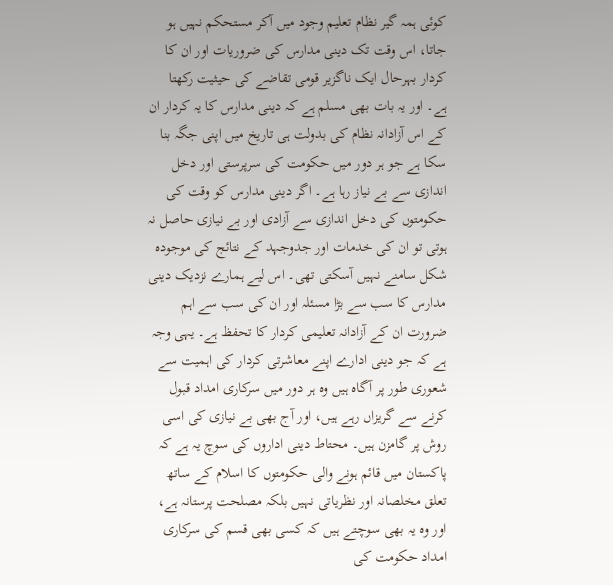کوئی ہمہ گیر نظام تعلیم وجود میں آکر مستحکم نہیں ہو جاتا، اس وقت تک دینی مدارس کی ضروریات اور ان کا کردار بہرحال ایک ناگزیر قومی تقاضے کی حیثیت رکھتا ہے۔ اور یہ بات بھی مسلم ہے کہ دینی مدارس کا یہ کردار ان کے اس آزادانہ نظام کی بدولت ہی تاریخ میں اپنی جگہ بنا سکا ہے جو ہر دور میں حکومت کی سرپرستی اور دخل اندازی سے بے نیاز رہا ہے۔ اگر دینی مدارس کو وقت کی حکومتوں کی دخل اندازی سے آزادی اور بے نیازی حاصل نہ ہوتی تو ان کی خدمات اور جدوجہد کے نتائج کی موجودہ شکل سامنے نہیں آسکتی تھی۔ اس لیے ہمارے نزدیک دینی مدارس کا سب سے بڑا مسئلہ اور ان کی سب سے اہم ضرورت ان کے آزادانہ تعلیمی کردار کا تحفظ ہے۔ یہی وجہ ہے کہ جو دینی ادارے اپنے معاشرتی کردار کی اہمیت سے شعوری طور پر آگاہ ہیں وہ ہر دور میں سرکاری امداد قبول کرنے سے گریزاں رہے ہیں، اور آج بھی بے نیازی کی اسی روش پر گامزن ہیں۔ محتاط دینی اداروں کی سوچ یہ ہے کہ پاکستان میں قائم ہونے والی حکومتوں کا اسلام کے ساتھ تعلق مخلصانہ اور نظریاتی نہیں بلکہ مصلحت پرستانہ ہے، اور وہ یہ بھی سوچتے ہیں کہ کسی بھی قسم کی سرکاری امداد حکومت کی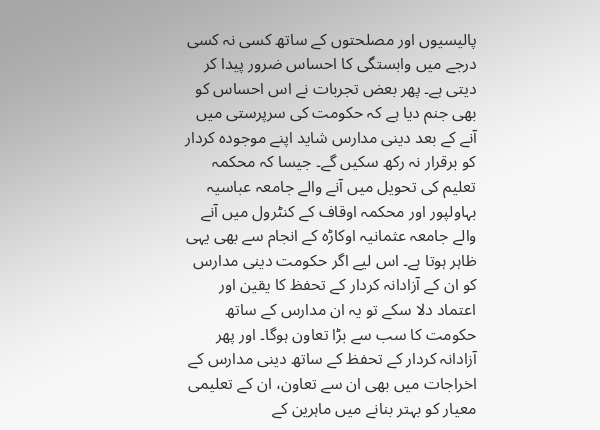پالیسیوں اور مصلحتوں کے ساتھ کسی نہ کسی درجے میں وابستگی کا احساس ضرور پیدا کر دیتی ہے۔ پھر بعض تجربات نے اس احساس کو بھی جنم دیا ہے کہ حکومت کی سرپرستی میں آنے کے بعد دینی مدارس شاید اپنے موجودہ کردار کو برقرار نہ رکھ سکیں گے۔ جیسا کہ محکمہ تعلیم کی تحویل میں آنے والے جامعہ عباسیہ بہاولپور اور محکمہ اوقاف کے کنٹرول میں آنے والے جامعہ عثمانیہ اوکاڑہ کے انجام سے بھی یہی ظاہر ہوتا ہے۔ اس لیے اگر حکومت دینی مدارس کو ان کے آزادانہ کردار کے تحفظ کا یقین اور اعتماد دلا سکے تو یہ ان مدارس کے ساتھ حکومت کا سب سے بڑا تعاون ہوگا۔ اور پھر آزادانہ کردار کے تحفظ کے ساتھ دینی مدارس کے اخراجات میں بھی ان سے تعاون، ان کے تعلیمی معیار کو بہتر بنانے میں ماہرین کے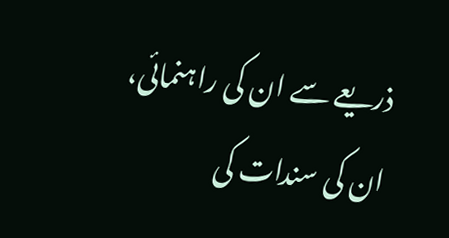ذریعے سے ان کی راہنمائی، ان کی سندات کی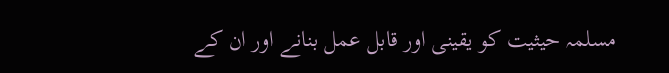مسلمہ حیثیت کو یقینی اور قابل عمل بنانے اور ان کے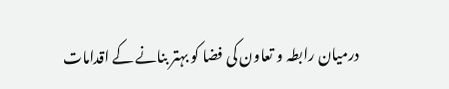درمیان رابطہ و تعاون کی فضا کو بہتر بنانے کے اقدامات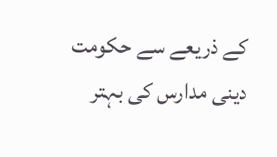کے ذریعے سے حکومت دینی مدارس کی بہتر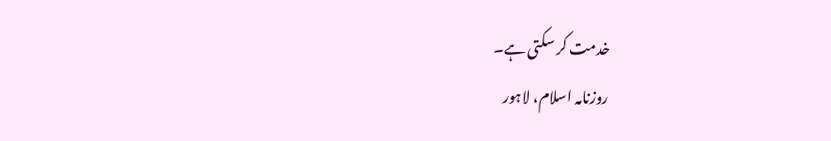خدمت کر سکتی ہے۔
روزنامہ اسلام، لاہور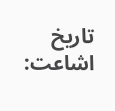تاریخ اشاعت: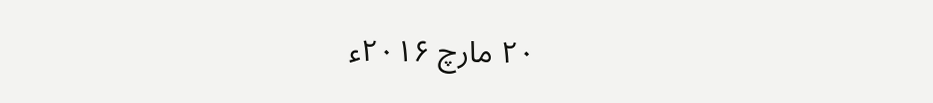۲۰ مارچ ۲۰۱۶ء